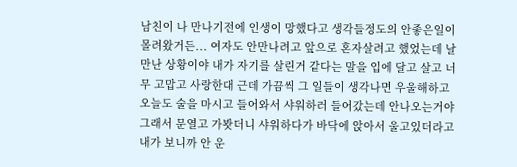남친이 나 만나기전에 인생이 망했다고 생각들정도의 안좋은일이 몰려왔거든... 여자도 안만나려고 앞으로 혼자살려고 했었는데 날 만난 상황이야 내가 자기를 살린거 같다는 말을 입에 달고 살고 너무 고맙고 사랑한대 근데 가끔씩 그 일들이 생각나면 우울해하고 오늘도 술을 마시고 들어와서 샤워하러 들어갔는데 안나오는거야 그래서 문열고 가봣더니 샤워하다가 바닥에 앉아서 울고있더라고 내가 보니까 안 운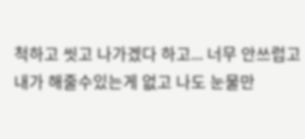척하고 씻고 나가겠다 하고... 너무 안쓰럽고 내가 해줄수있는게 없고 나도 눈물만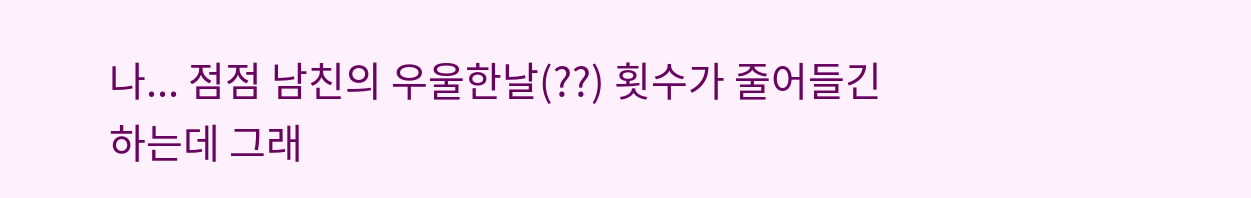나... 점점 남친의 우울한날(??) 횟수가 줄어들긴하는데 그래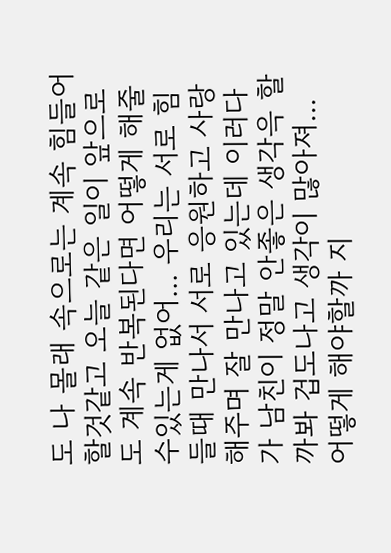도 나 몰래 속으로는 계속 힘들어할것같고 오늘 같은 일이 앞으로도 계속 반복된다면 어떻게 해줄수있는게 없어... 우리는 서로 힘들때 만나서 서로 응원하고 사랑해주며 잘 만나고 있는데 이러다가 남친이 정말 안좋은 생각윽 할까봐 겁도나고 생각이 많아져... 어떻게 해야할까 지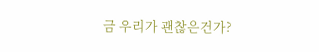금 우리가 괜찮은건가?